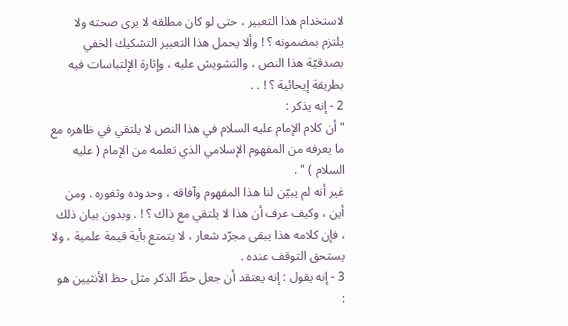لاستخدام هذا التعبير ، حتى لو كان مطلقه لا يرى صحته ولا يلتزم بمضمونه ؟ ! وألا يحمل هذا التعبير التشكيك الخفي بصدقيّة هذا النص ، والتشويش عليه ، وإثارة الإلتباسات فيه بطريقة إيحائية ؟ ! . .
2 - إنه يذكر :
" أن كلام الإمام عليه السلام في هذا النص لا يلتقي في ظاهره مع ما يعرفه من المفهوم الإسلامي الذي تعلمه من الإمام ( عليه السلام ) " .
غير أنه لم يبيّن لنا هذا المفهوم وآفاقه ، وحدوده وثغوره . ومن أين ، وكيف عرف أن هذا لا يلتقي مع ذاك ؟ ! . وبدون بيان ذلك ، فإن كلامه هذا يبقى مجرّد شعار ، لا يتمتع بأية قيمة علمية ، ولا يستحق التوقف عنده .
3 - إنه يقول : إنه يعتقد أن جعل حظّ الذكر مثل حظ الأنثيين هو :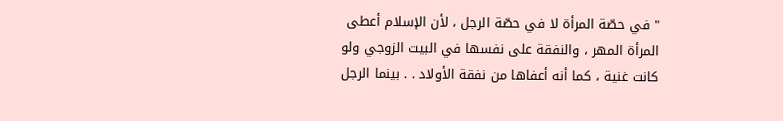" في حصّة المرأة لا في حصّة الرجل ، لأن الإسلام أعطى المرأة المهر ، والنفقة على نفسها في البيت الزوجي ولو كانت غنية ، كما أنه أعفاها من نفقة الأولاد . . بينما الرجل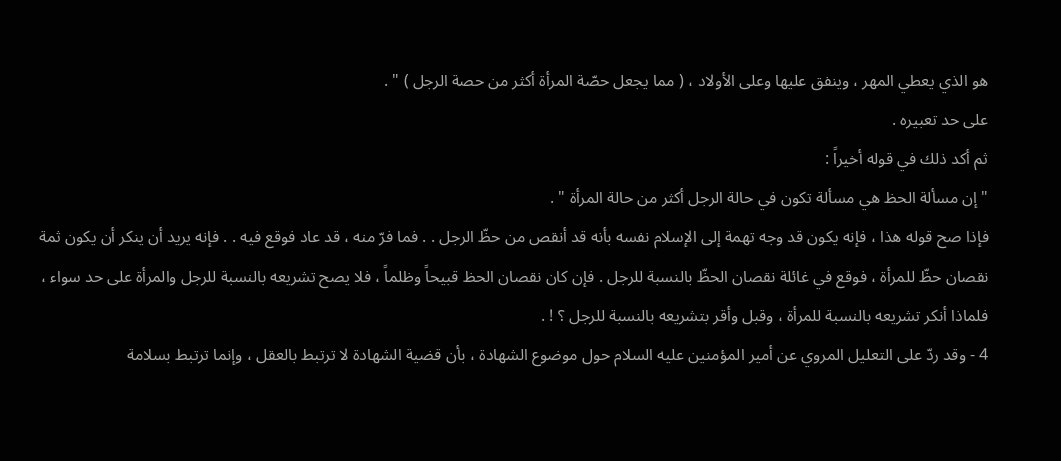هو الذي يعطي المهر ، وينفق عليها وعلى الأولاد ، ( مما يجعل حصّة المرأة أكثر من حصة الرجل ) " .
على حد تعبيره .
ثم أكد ذلك في قوله أخيراً :
" إن مسألة الحظ هي مسألة تكون في حالة الرجل أكثر من حالة المرأة " .
فإذا صح قوله هذا ، فإنه يكون قد وجه تهمة إلى الإسلام نفسه بأنه قد أنقص من حظّ الرجل . . فما فرّ منه ، قد عاد فوقع فيه . . فإنه يريد أن ينكر أن يكون ثمة نقصان حظّ للمرأة ، فوقع في غائلة نقصان الحظّ بالنسبة للرجل . فإن كان نقصان الحظ قبيحاً وظلماً ، فلا يصح تشريعه بالنسبة للرجل والمرأة على حد سواء ، فلماذا أنكر تشريعه بالنسبة للمرأة ، وقبل وأقر بتشريعه بالنسبة للرجل ؟ ! .
4 - وقد ردّ على التعليل المروي عن أمير المؤمنين عليه السلام حول موضوع الشهادة ، بأن قضية الشهادة لا ترتبط بالعقل ، وإنما ترتبط بسلامة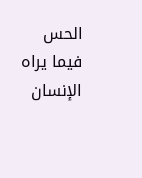الحس فيما يراه الإنسان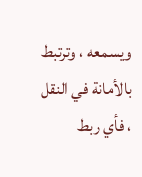ويسمعه ، وترتبط بالأمانة في النقل ، فأي ربط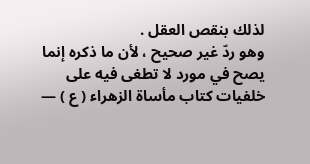لذلك بنقص العقل .
وهو ردّ غير صحيح ، لأن ما ذكره إنما يصح في مورد لا تطغى فيه على
خلفيات كتاب مأساة الزهراء ( ع ) —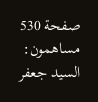صفحة 530
مساهمون: السيد جعفر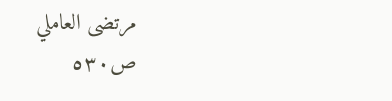مرتضى العاملي
ص٥٣٠